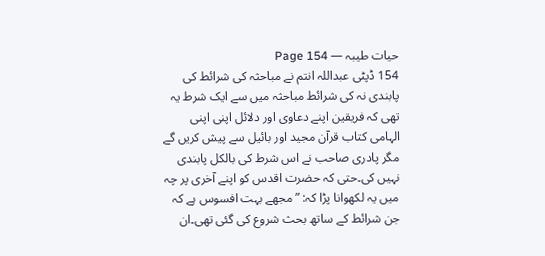حیات طیبہ — Page 154
154 ڈپٹی عبداللہ انتم نے مباحثہ کی شرائط کی پابندی نہ کی شرائط مباحثہ میں سے ایک شرط یہ تھی کہ فریقین اپنے دعاوی اور دلائل اپنی اپنی الہامی کتاب قرآن مجید اور بائیل سے پیش کریں گے مگر پادری صاحب نے اس شرط کی بالکل پابندی نہیں کی۔حتی کہ حضرت اقدس کو اپنے آخری پر چہ میں یہ لکھوانا پڑا کہ: ” مجھے بہت افسوس ہے کہ جن شرائط کے ساتھ بحث شروع کی گئی تھی۔ان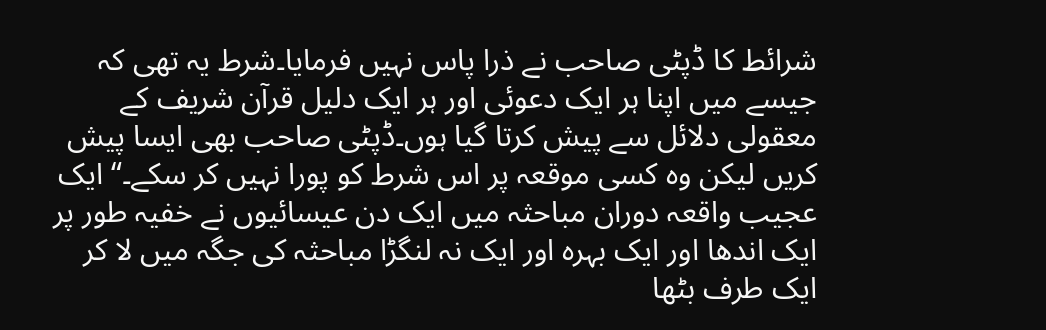شرائط کا ڈپٹی صاحب نے ذرا پاس نہیں فرمایا۔شرط یہ تھی کہ جیسے میں اپنا ہر ایک دعوئی اور ہر ایک دلیل قرآن شریف کے معقولی دلائل سے پیش کرتا گیا ہوں۔ڈپٹی صاحب بھی ایسا پیش کریں لیکن وہ کسی موقعہ پر اس شرط کو پورا نہیں کر سکے۔“ ایک عجیب واقعہ دوران مباحثہ میں ایک دن عیسائیوں نے خفیہ طور پر ایک اندھا اور ایک بہرہ اور ایک نہ لنگڑا مباحثہ کی جگہ میں لا کر ایک طرف بٹھا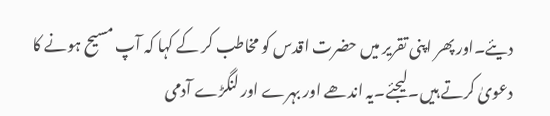دیئے۔اور پھر اپنی تقریر میں حضرت اقدس کو مخاطب کر کے کہا کہ آپ مسیح ہونے کا دعویٰ کرتے ہیں۔لیجئے۔یہ اندھے اور بہرے اور لنگڑے آدمی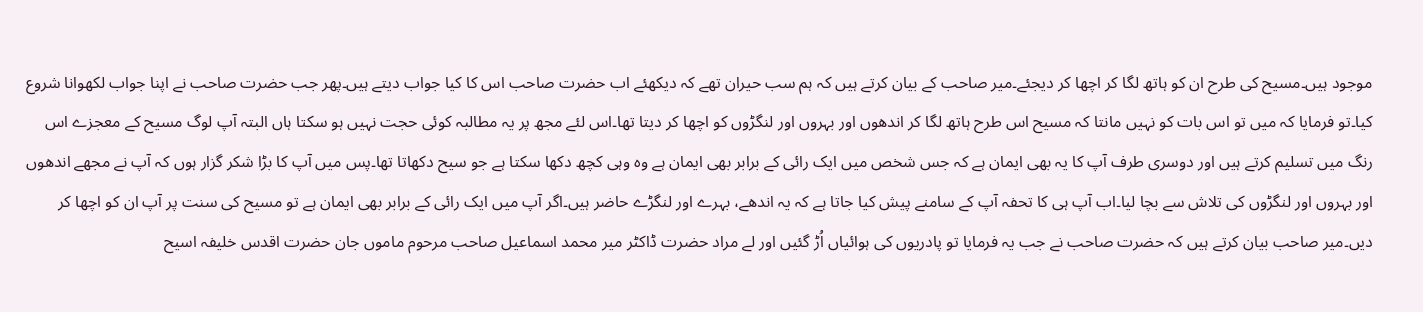موجود ہیں۔مسیح کی طرح ان کو ہاتھ لگا کر اچھا کر دیجئے۔میر صاحب کے بیان کرتے ہیں کہ ہم سب حیران تھے کہ دیکھئے اب حضرت صاحب اس کا کیا جواب دیتے ہیں۔پھر جب حضرت صاحب نے اپنا جواب لکھوانا شروع کیا۔تو فرمایا کہ میں تو اس بات کو نہیں مانتا کہ مسیح اس طرح ہاتھ لگا کر اندھوں اور بہروں اور لنگڑوں کو اچھا کر دیتا تھا۔اس لئے مجھ پر یہ مطالبہ کوئی حجت نہیں ہو سکتا ہاں البتہ آپ لوگ مسیح کے معجزے اس رنگ میں تسلیم کرتے ہیں اور دوسری طرف آپ کا یہ بھی ایمان ہے کہ جس شخص میں ایک رائی کے برابر بھی ایمان ہے وہ وہی کچھ دکھا سکتا ہے جو سیح دکھاتا تھا۔پس میں آپ کا بڑا شکر گزار ہوں کہ آپ نے مجھے اندھوں اور بہروں اور لنگڑوں کی تلاش سے بچا لیا۔اب آپ ہی کا تحفہ آپ کے سامنے پیش کیا جاتا ہے کہ یہ اندھے، بہرے اور لنگڑے حاضر ہیں۔اگر آپ میں ایک رائی کے برابر بھی ایمان ہے تو مسیح کی سنت پر آپ ان کو اچھا کر دیں۔میر صاحب بیان کرتے ہیں کہ حضرت صاحب نے جب یہ فرمایا تو پادریوں کی ہوائیاں اُڑ گئیں اور لے مراد حضرت ڈاکٹر میر محمد اسماعیل صاحب مرحوم ماموں جان حضرت اقدس خلیفہ اسیح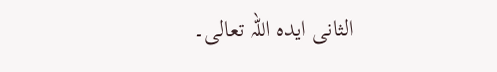الثانی ایدہ اللہ تعالی۔